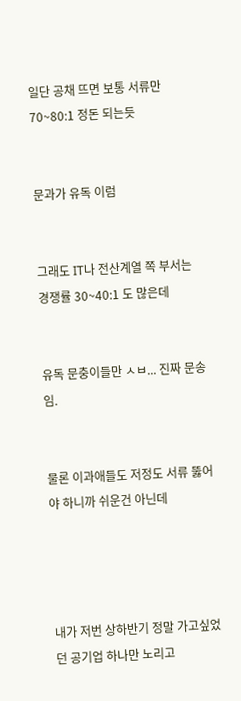일단 공채 뜨면 보통 서류만 70~80:1 정돈 되는듯


문과가 유독 이럼


그래도 IT나 전산계열 쪽 부서는 경쟁률 30~40:1 도 많은데


유독 문충이들만 ㅅㅂ... 진짜 문송임.


물론 이과애들도 저정도 서류 뚫어야 하니까 쉬운건 아닌데




내가 저번 상하반기 정말 가고싶었던 공기업 하나만 노리고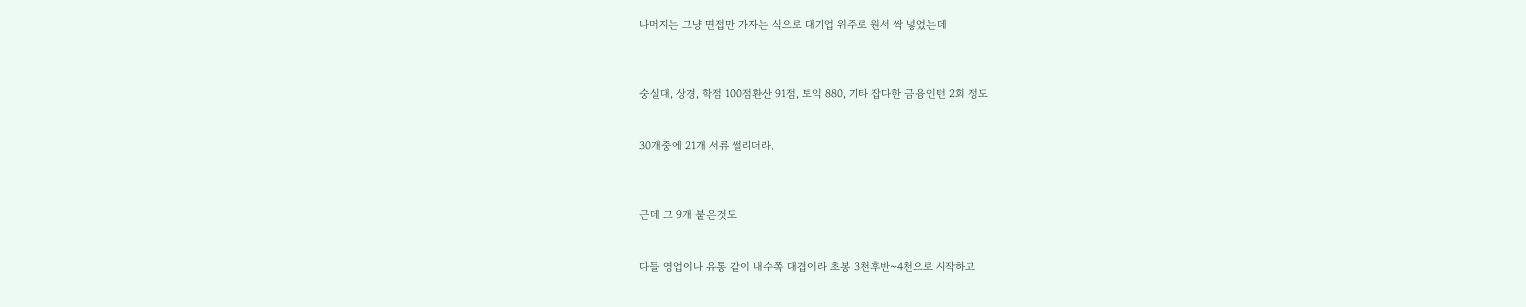나머지는 그냥 면접만 가자는 식으로 대기업 위주로 원서 싹 넣었는데



숭실대, 상경, 학점 100점환산 91점, 토익 880, 기타 잡다한 금융인턴 2회 정도


30개중에 21개 서류 썰리더라.



근데 그 9개 붙은것도


다들 영업이나 유통 같이 내수쪽 대겹이라 초봉 3천후반~4천으로 시작하고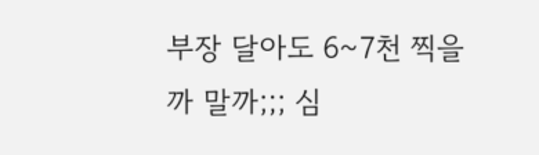부장 달아도 6~7천 찍을까 말까;;; 심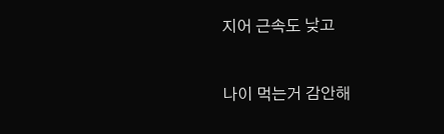지어 근속도 낮고


나이 먹는거 감안해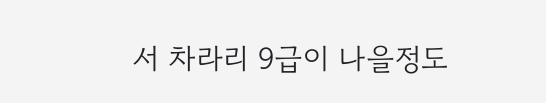서 차라리 9급이 나을정도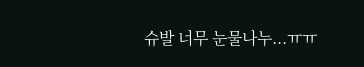슈발 너무 눈물나누...ㅠㅠ